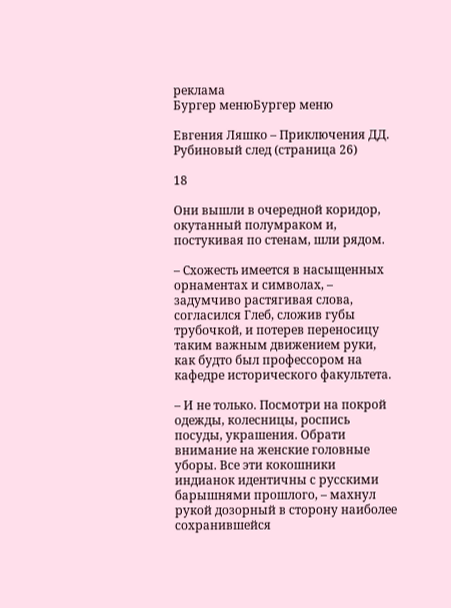реклама
Бургер менюБургер меню

Евгения Ляшко – Приключения ДД. Рубиновый след (страница 26)

18

Они вышли в очередной коридор, окутанный полумраком и, постукивая по стенам, шли рядом.

– Схожесть имеется в насыщенных орнаментах и символах, – задумчиво растягивая слова, согласился Глеб, сложив губы трубочкой, и потерев переносицу таким важным движением руки, как будто был профессором на кафедре исторического факультета.

– И не только. Посмотри на покрой одежды, колесницы, роспись посуды, украшения. Обрати внимание на женские головные уборы. Все эти кокошники индианок идентичны с русскими барышнями прошлого, – махнул рукой дозорный в сторону наиболее сохранившейся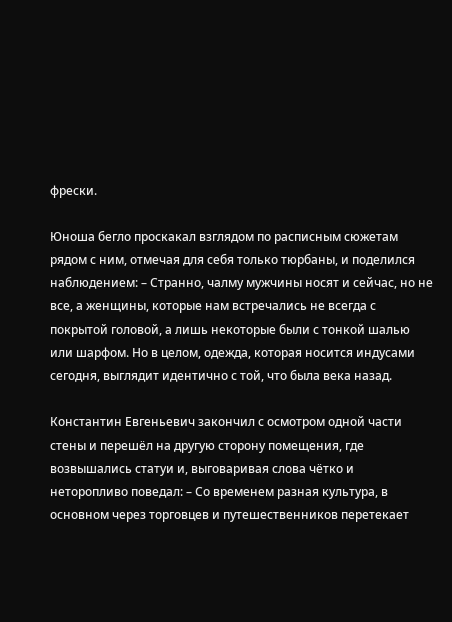фрески.

Юноша бегло проскакал взглядом по расписным сюжетам рядом с ним, отмечая для себя только тюрбаны, и поделился наблюдением: – Странно, чалму мужчины носят и сейчас, но не все, а женщины, которые нам встречались не всегда с покрытой головой, а лишь некоторые были с тонкой шалью или шарфом. Но в целом, одежда, которая носится индусами сегодня, выглядит идентично с той, что была века назад.

Константин Евгеньевич закончил с осмотром одной части стены и перешёл на другую сторону помещения, где возвышались статуи и, выговаривая слова чётко и неторопливо поведал: – Со временем разная культура, в основном через торговцев и путешественников перетекает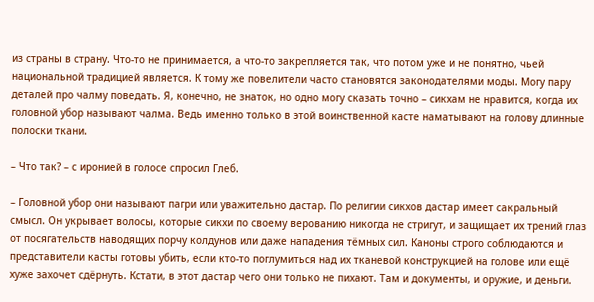из страны в страну. Что-то не принимается, а что-то закрепляется так, что потом уже и не понятно, чьей национальной традицией является. К тому же повелители часто становятся законодателями моды. Могу пару деталей про чалму поведать. Я, конечно, не знаток, но одно могу сказать точно – сикхам не нравится, когда их головной убор называют чалма. Ведь именно только в этой воинственной касте наматывают на голову длинные полоски ткани.

– Что так? – с иронией в голосе спросил Глеб.

– Головной убор они называют пагри или уважительно дастар. По религии сикхов дастар имеет сакральный смысл. Он укрывает волосы, которые сикхи по своему верованию никогда не стригут, и защищает их трений глаз от посягательств наводящих порчу колдунов или даже нападения тёмных сил. Каноны строго соблюдаются и представители касты готовы убить, если кто-то поглумиться над их тканевой конструкцией на голове или ещё хуже захочет сдёрнуть. Кстати, в этот дастар чего они только не пихают. Там и документы, и оружие, и деньги.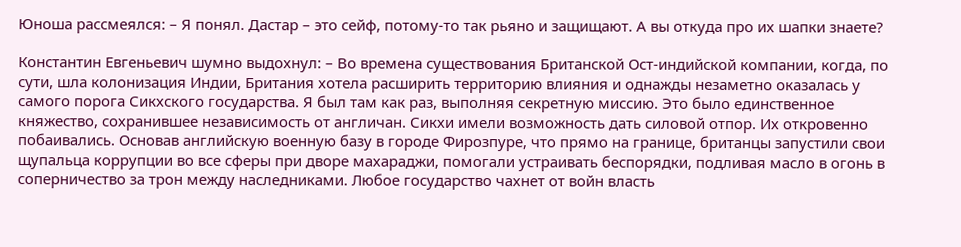Юноша рассмеялся: – Я понял. Дастар – это сейф, потому-то так рьяно и защищают. А вы откуда про их шапки знаете?

Константин Евгеньевич шумно выдохнул: – Во времена существования Британской Ост-индийской компании, когда, по сути, шла колонизация Индии, Британия хотела расширить территорию влияния и однажды незаметно оказалась у самого порога Сикхского государства. Я был там как раз, выполняя секретную миссию. Это было единственное княжество, сохранившее независимость от англичан. Сикхи имели возможность дать силовой отпор. Их откровенно побаивались. Основав английскую военную базу в городе Фирозпуре, что прямо на границе, британцы запустили свои щупальца коррупции во все сферы при дворе махараджи, помогали устраивать беспорядки, подливая масло в огонь в соперничество за трон между наследниками. Любое государство чахнет от войн власть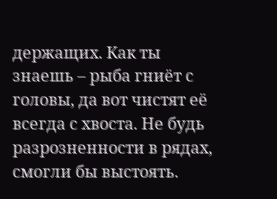держащих. Как ты знаешь – рыба гниёт с головы, да вот чистят её всегда с хвоста. Не будь разрозненности в рядах, смогли бы выстоять.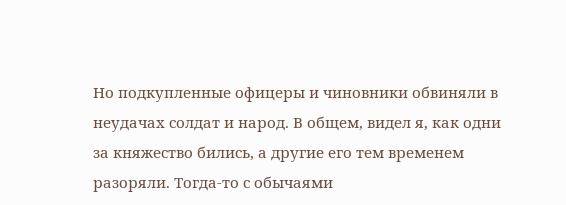Но подкупленные офицеры и чиновники обвиняли в неудачах солдат и народ. В общем, видел я, как одни за княжество бились, а другие его тем временем разоряли. Тогда-то с обычаями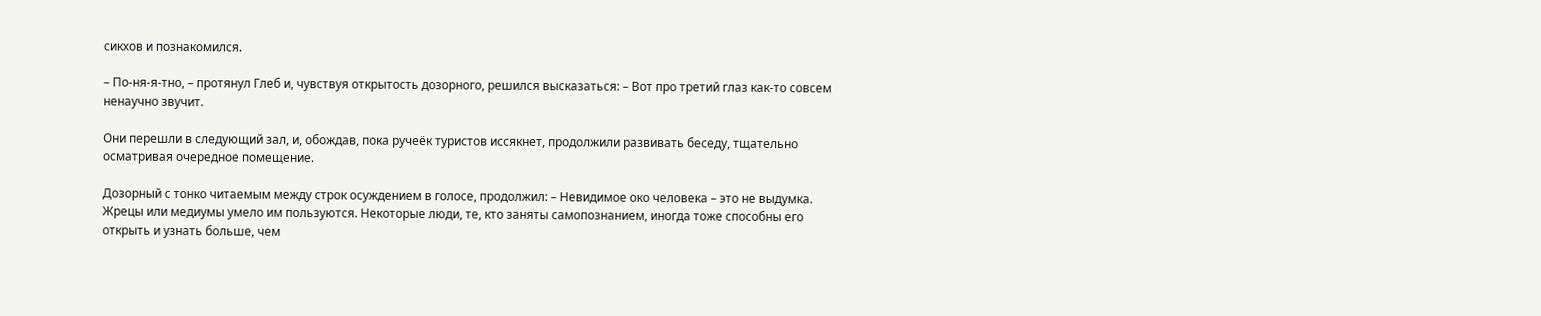сикхов и познакомился.

– По-ня-я-тно, – протянул Глеб и, чувствуя открытость дозорного, решился высказаться: – Вот про третий глаз как-то совсем ненаучно звучит.

Они перешли в следующий зал, и, обождав, пока ручеёк туристов иссякнет, продолжили развивать беседу, тщательно осматривая очередное помещение.

Дозорный с тонко читаемым между строк осуждением в голосе, продолжил: – Невидимое око человека – это не выдумка. Жрецы или медиумы умело им пользуются. Некоторые люди, те, кто заняты самопознанием, иногда тоже способны его открыть и узнать больше, чем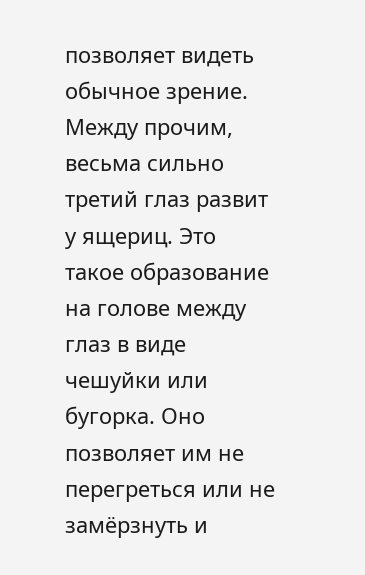позволяет видеть обычное зрение. Между прочим, весьма сильно третий глаз развит у ящериц. Это такое образование на голове между глаз в виде чешуйки или бугорка. Оно позволяет им не перегреться или не замёрзнуть и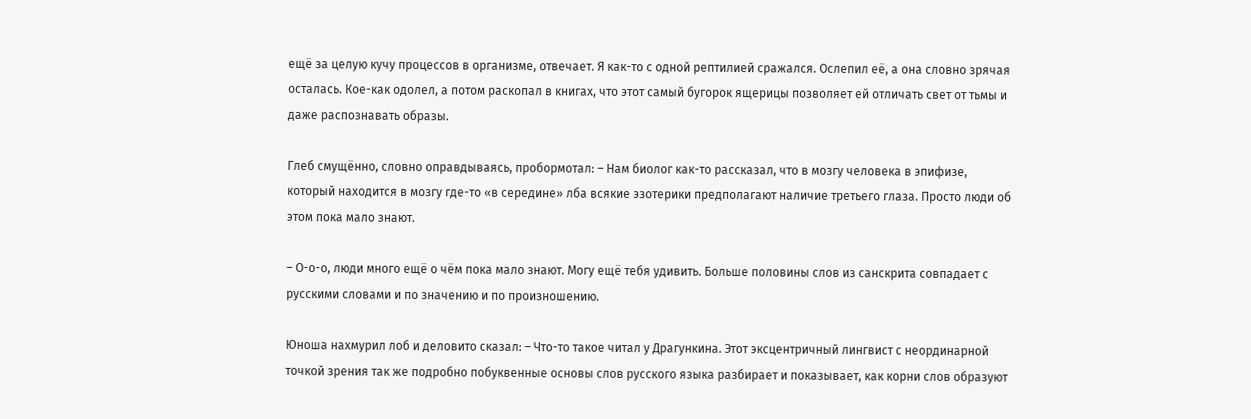ещё за целую кучу процессов в организме, отвечает. Я как-то с одной рептилией сражался. Ослепил её, а она словно зрячая осталась. Кое-как одолел, а потом раскопал в книгах, что этот самый бугорок ящерицы позволяет ей отличать свет от тьмы и даже распознавать образы.

Глеб смущённо, словно оправдываясь, пробормотал: – Нам биолог как-то рассказал, что в мозгу человека в эпифизе, который находится в мозгу где-то «в середине» лба всякие эзотерики предполагают наличие третьего глаза. Просто люди об этом пока мало знают.

– О-о-о, люди много ещё о чём пока мало знают. Могу ещё тебя удивить. Больше половины слов из санскрита совпадает с русскими словами и по значению и по произношению.

Юноша нахмурил лоб и деловито сказал: – Что-то такое читал у Драгункина. Этот эксцентричный лингвист с неординарной точкой зрения так же подробно побуквенные основы слов русского языка разбирает и показывает, как корни слов образуют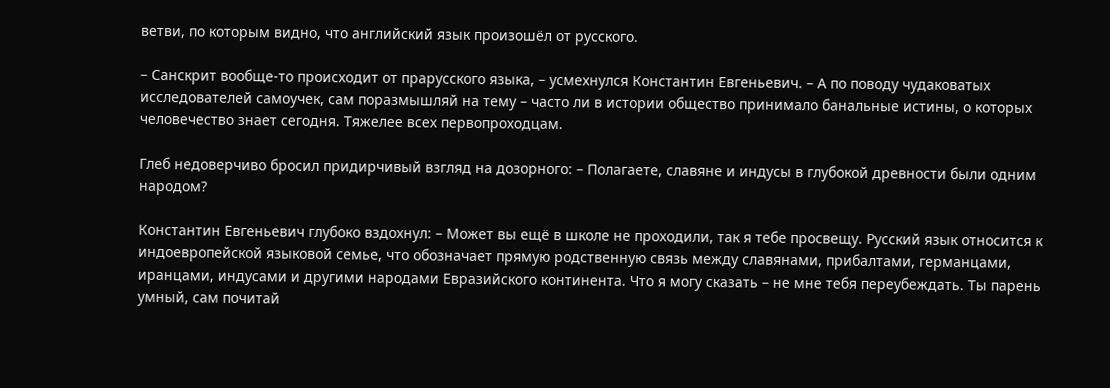ветви, по которым видно, что английский язык произошёл от русского.

– Санскрит вообще-то происходит от прарусского языка, – усмехнулся Константин Евгеньевич. – А по поводу чудаковатых исследователей самоучек, сам поразмышляй на тему – часто ли в истории общество принимало банальные истины, о которых человечество знает сегодня. Тяжелее всех первопроходцам.

Глеб недоверчиво бросил придирчивый взгляд на дозорного: – Полагаете, славяне и индусы в глубокой древности были одним народом?

Константин Евгеньевич глубоко вздохнул: – Может вы ещё в школе не проходили, так я тебе просвещу. Русский язык относится к индоевропейской языковой семье, что обозначает прямую родственную связь между славянами, прибалтами, германцами, иранцами, индусами и другими народами Евразийского континента. Что я могу сказать – не мне тебя переубеждать. Ты парень умный, сам почитай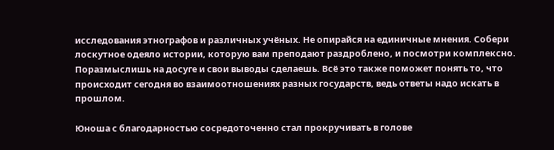исследования этнографов и различных учёных. Не опирайся на единичные мнения. Собери лоскутное одеяло истории, которую вам преподают раздроблено, и посмотри комплексно. Поразмыслишь на досуге и свои выводы сделаешь. Всё это также поможет понять то, что происходит сегодня во взаимоотношениях разных государств, ведь ответы надо искать в прошлом.

Юноша с благодарностью сосредоточенно стал прокручивать в голове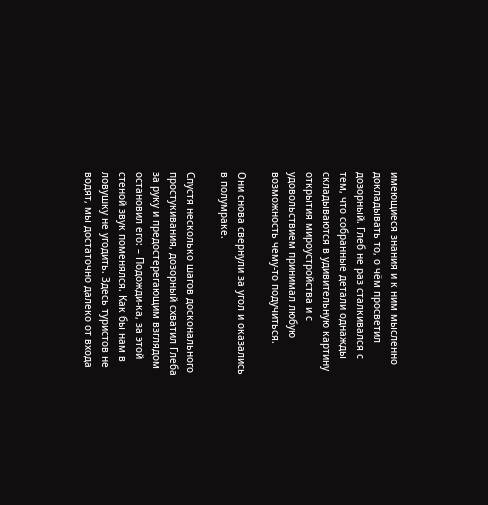имеющиеся знания и к ним мысленно докладывать то, о чём просветил дозорный. Глеб не раз сталкивался с тем, что собранные детали однажды складываются в удивительную картину открытия мироустройства и с удовольствием принимал любую возможность чему-то подучиться.

Они снова свернули за угол и оказались в полумраке.

Спустя несколько шагов досконального простукивания, дозорный схватил Глеба за руку и предостерегающим взглядом остановил его: – Подожди-ка, за этой стеной звук поменялся. Как бы нам в ловушку не угодить. Здесь туристов не водят, мы достаточно далеко от входа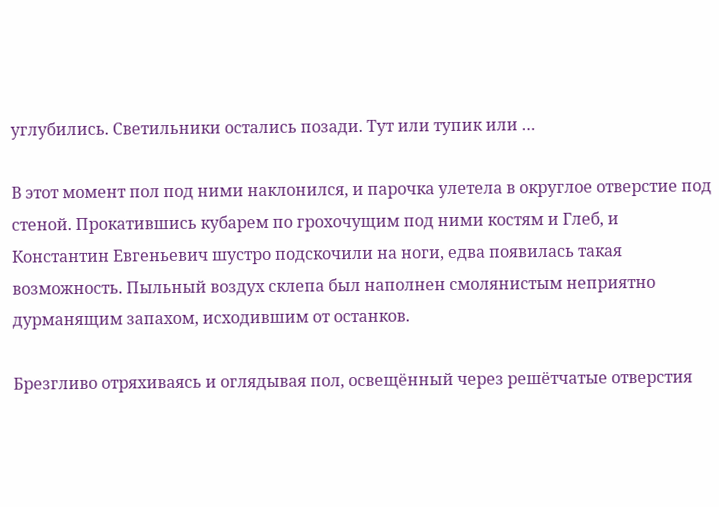углубились. Светильники остались позади. Тут или тупик или …

В этот момент пол под ними наклонился, и парочка улетела в округлое отверстие под стеной. Прокатившись кубарем по грохочущим под ними костям и Глеб, и Константин Евгеньевич шустро подскочили на ноги, едва появилась такая возможность. Пыльный воздух склепа был наполнен смолянистым неприятно дурманящим запахом, исходившим от останков.

Брезгливо отряхиваясь и оглядывая пол, освещённый через решётчатые отверстия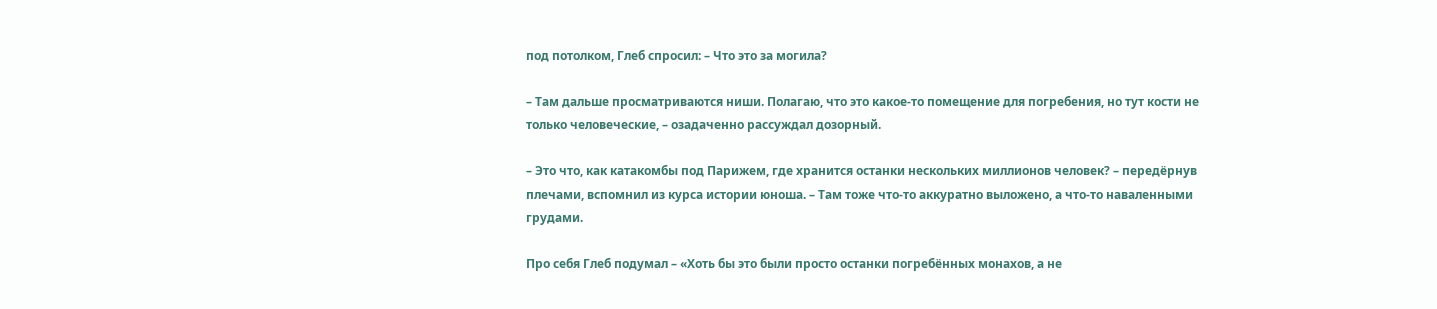под потолком, Глеб спросил: – Что это за могила?

– Там дальше просматриваются ниши. Полагаю, что это какое-то помещение для погребения, но тут кости не только человеческие, – озадаченно рассуждал дозорный.

– Это что, как катакомбы под Парижем, где хранится останки нескольких миллионов человек? – передёрнув плечами, вспомнил из курса истории юноша. – Там тоже что-то аккуратно выложено, а что-то наваленными грудами.

Про себя Глеб подумал – «Хоть бы это были просто останки погребённых монахов, а не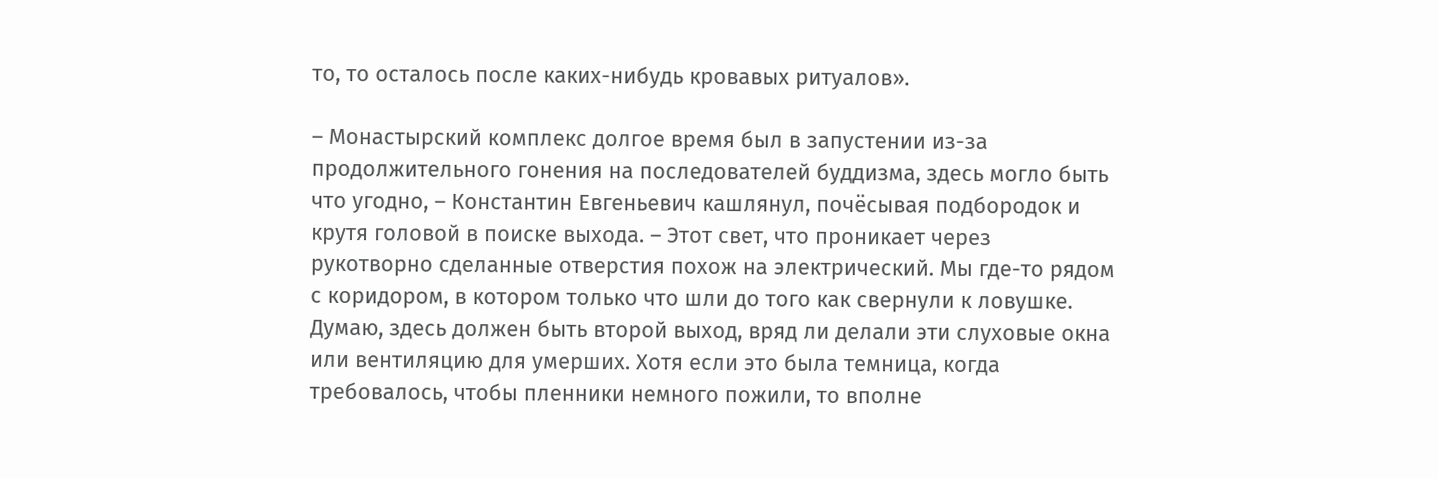то, то осталось после каких-нибудь кровавых ритуалов».

– Монастырский комплекс долгое время был в запустении из-за продолжительного гонения на последователей буддизма, здесь могло быть что угодно, – Константин Евгеньевич кашлянул, почёсывая подбородок и крутя головой в поиске выхода. – Этот свет, что проникает через рукотворно сделанные отверстия похож на электрический. Мы где-то рядом с коридором, в котором только что шли до того как свернули к ловушке. Думаю, здесь должен быть второй выход, вряд ли делали эти слуховые окна или вентиляцию для умерших. Хотя если это была темница, когда требовалось, чтобы пленники немного пожили, то вполне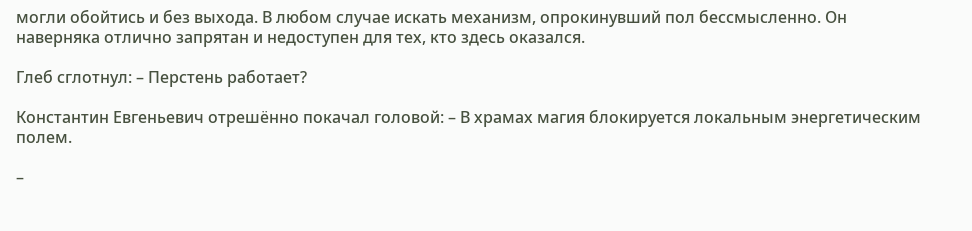могли обойтись и без выхода. В любом случае искать механизм, опрокинувший пол бессмысленно. Он наверняка отлично запрятан и недоступен для тех, кто здесь оказался.

Глеб сглотнул: – Перстень работает?

Константин Евгеньевич отрешённо покачал головой: – В храмах магия блокируется локальным энергетическим полем.

–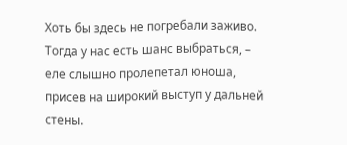Хоть бы здесь не погребали заживо. Тогда у нас есть шанс выбраться, – еле слышно пролепетал юноша, присев на широкий выступ у дальней стены.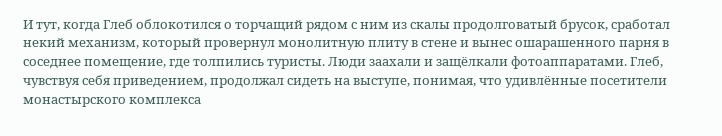И тут, когда Глеб облокотился о торчащий рядом с ним из скалы продолговатый брусок, сработал некий механизм, который провернул монолитную плиту в стене и вынес ошарашенного парня в соседнее помещение, где толпились туристы. Люди заахали и защёлкали фотоаппаратами. Глеб, чувствуя себя приведением, продолжал сидеть на выступе, понимая, что удивлённые посетители монастырского комплекса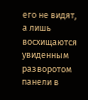его не видят, а лишь восхищаются увиденным разворотом панели в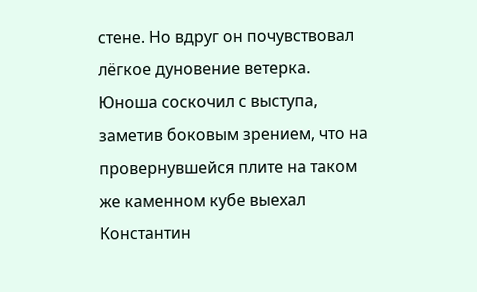стене. Но вдруг он почувствовал лёгкое дуновение ветерка. Юноша соскочил с выступа, заметив боковым зрением, что на провернувшейся плите на таком же каменном кубе выехал Константин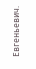Евгеньевич.